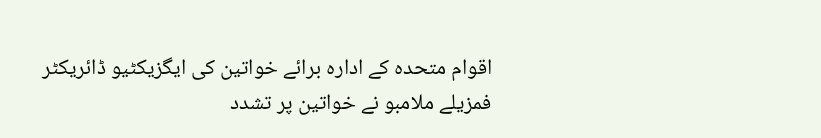اقوام متحدہ کے ادارہ برائے خواتین کی ایگزیکٹیو ڈائریکٹر فمزیلے ملامبو نے خواتین پر تشدد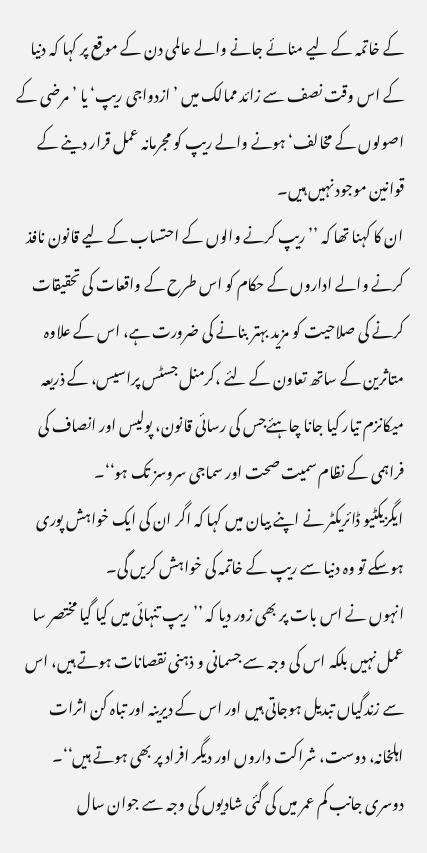کے خاتمہ کے لیے منائے جانے والے عالمی دن کے موقع پر کہا کہ دنیا کے اس وقت نصف سے زائد ممالک میں ’ازدواجی ریپ‘ یا ’مرضی کے اصولوں کے مخالف‘ ہونے والے ریپ کو مجرمانہ عمل قرار دینے کے قوانین موجود نہیں ہیں۔
ان کا کہنا تھا کہ ’’ریپ کرنے والوں کے احتساب کے لیے قانون نافذ کرنے والے اداروں کے حکام کو اس طرح کے واقعات کی تحقیقات کرنے کی صلاحیت کو مزید بہتر بنانے کی ضرورت ہے، اس کے علاوہ متاثرین کے ساتھ تعاون کے لئے ،کرمنل جسٹس پراسیس، کے ذریعہ میکانزم تیار کیا جانا چاہئےجس کی رسائی قانون، پولیس اور انصاف کی فراہمی کے نظام سمیت صحت اور سماجی سروسز تک ہو‘‘۔
ایگزیکٹیو ڈائریکٹر نے اپنے بیان میں کہا کہ اگر ان کی ایک خواہش پوری ہوسکے تو وہ دنیا سے ریپ کے خاتمہ کی خواہش کریں گی۔
انہوں نے اس بات پر بھی زور دیا کہ ’’ریپ تنہائی میں کیا گیا مختصر سا عمل نہیں بلکہ اس کی وجہ سے جسمانی و ذہنی نقصانات ہوتے ہیں، اس سے زندگیاں تبدیل ہوجاتی ہیں اور اس کے دیرینہ اور تباہ کن اثرات اہلخانہ، دوست، شراکت داروں اور دیگر افراد پر بھی ہوتے ہیں‘‘۔
دوسری جانب کم عمر میں کی گئی شادیوں کی وجہ سے جوان سال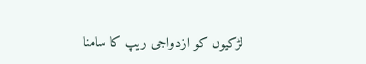لڑکیوں کو ازدواجی ریپ کا سامنا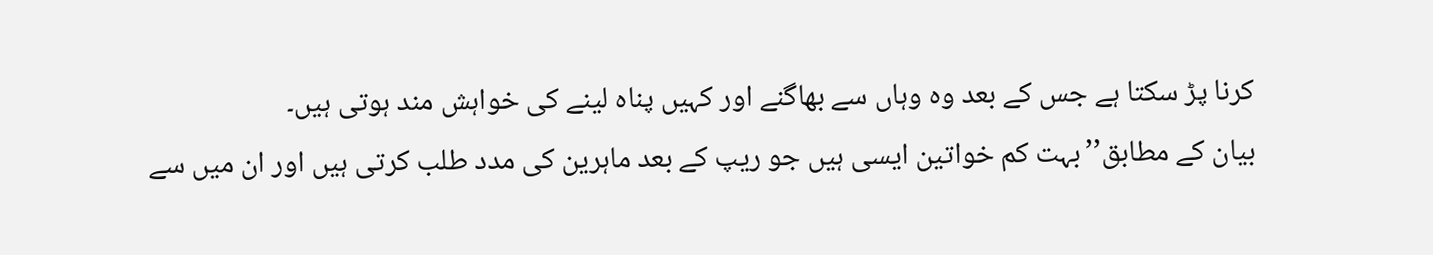کرنا پڑ سکتا ہے جس کے بعد وہ وہاں سے بھاگنے اور کہیں پناہ لینے کی خواہش مند ہوتی ہیں۔
بیان کے مطابق’’بہت کم خواتین ایسی ہیں جو ریپ کے بعد ماہرین کی مدد طلب کرتی ہیں اور ان میں سے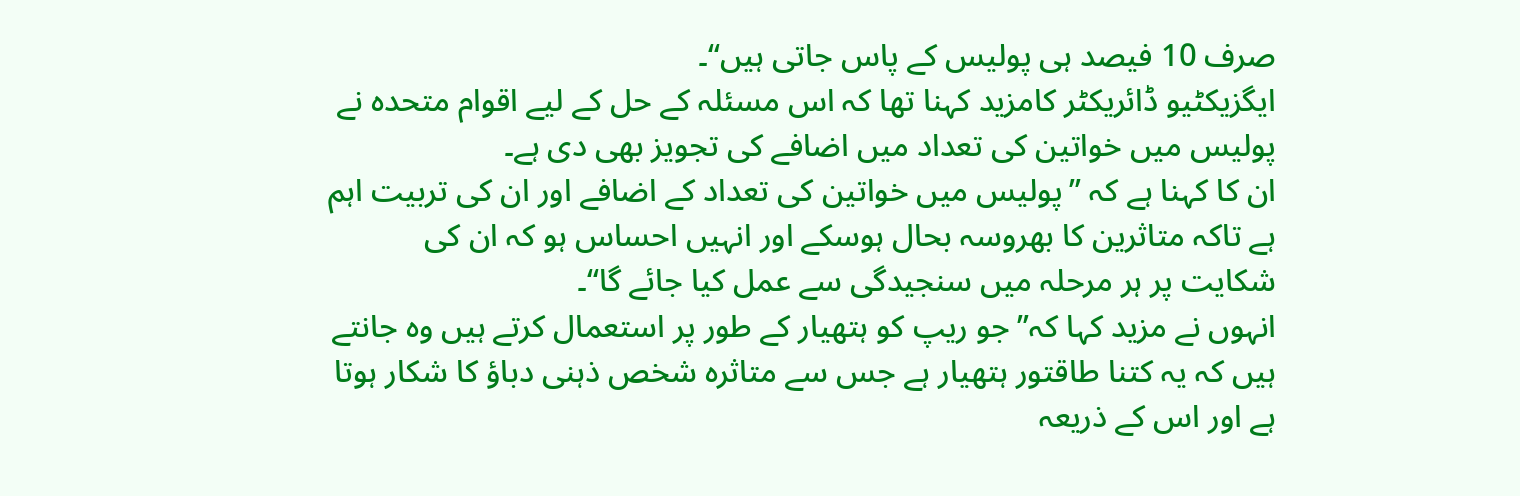صرف 10 فیصد ہی پولیس کے پاس جاتی ہیں‘‘۔
ایگزیکٹیو ڈائریکٹر کامزید کہنا تھا کہ اس مسئلہ کے حل کے لیے اقوام متحدہ نے پولیس میں خواتین کی تعداد میں اضافے کی تجویز بھی دی ہے۔
ان کا کہنا ہے کہ ’’پولیس میں خواتین کی تعداد کے اضافے اور ان کی تربیت اہم ہے تاکہ متاثرین کا بھروسہ بحال ہوسکے اور انہیں احساس ہو کہ ان کی شکایت پر ہر مرحلہ میں سنجیدگی سے عمل کیا جائے گا‘‘۔
انہوں نے مزید کہا کہ’’جو ریپ کو ہتھیار کے طور پر استعمال کرتے ہیں وہ جانتے ہیں کہ یہ کتنا طاقتور ہتھیار ہے جس سے متاثرہ شخص ذہنی دباؤ کا شکار ہوتا ہے اور اس کے ذریعہ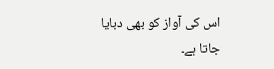اس کی آواز کو بھی دبایا جاتا ہے۔